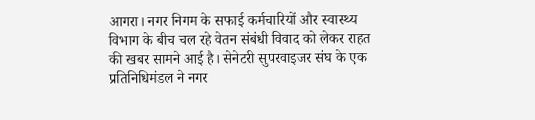आगरा। नगर निगम के सफाई कर्मचारियों और स्वास्थ्य विभाग के बीच चल रहे वेतन संबंधी विवाद को लेकर राहत की खबर सामने आई है। सेनेटरी सुपरवाइजर संघ के एक प्रतिनिधिमंडल ने नगर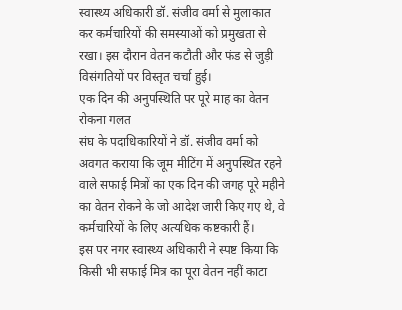स्वास्थ्य अधिकारी डॉ. संजीव वर्मा से मुलाकात कर कर्मचारियों की समस्याओं को प्रमुखता से रखा। इस दौरान वेतन कटौती और फंड से जुड़ी विसंगतियों पर विस्तृत चर्चा हुई।
एक दिन की अनुपस्थिति पर पूरे माह का वेतन रोकना गलत
संघ के पदाधिकारियों ने डॉ. संजीव वर्मा को अवगत कराया कि जूम मीटिंग में अनुपस्थित रहने वाले सफाई मित्रों का एक दिन की जगह पूरे महीने का वेतन रोकने के जो आदेश जारी किए गए थे, वे कर्मचारियों के लिए अत्यधिक कष्टकारी हैं।
इस पर नगर स्वास्थ्य अधिकारी ने स्पष्ट किया कि किसी भी सफाई मित्र का पूरा वेतन नहीं काटा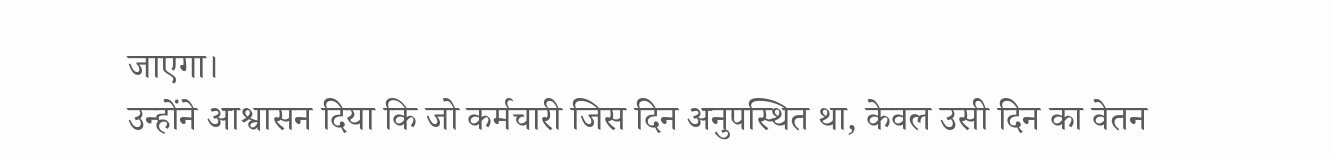जाएगा।
उन्होंने आश्वासन दिया कि जो कर्मचारी जिस दिन अनुपस्थित था, केवल उसी दिन का वेतन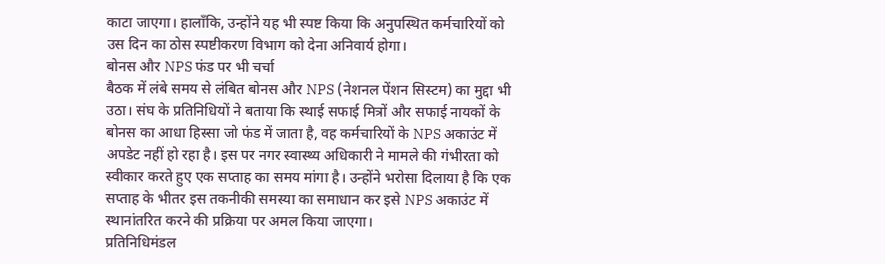काटा जाएगा। हालाँकि, उन्होंने यह भी स्पष्ट किया कि अनुपस्थित कर्मचारियों को उस दिन का ठोस स्पष्टीकरण विभाग को देना अनिवार्य होगा।
बोनस और NPS फंड पर भी चर्चा
बैठक में लंबे समय से लंबित बोनस और NPS (नेशनल पेंशन सिस्टम) का मुद्दा भी उठा। संघ के प्रतिनिधियों ने बताया कि स्थाई सफाई मित्रों और सफाई नायकों के बोनस का आधा हिस्सा जो फंड में जाता है, वह कर्मचारियों के NPS अकाउंट में अपडेट नहीं हो रहा है। इस पर नगर स्वास्थ्य अधिकारी ने मामले की गंभीरता को स्वीकार करते हुए एक सप्ताह का समय मांगा है। उन्होंने भरोसा दिलाया है कि एक सप्ताह के भीतर इस तकनीकी समस्या का समाधान कर इसे NPS अकाउंट में स्थानांतरित करने की प्रक्रिया पर अमल किया जाएगा।
प्रतिनिधिमंडल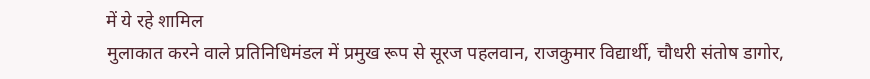में ये रहे शामिल
मुलाकात करने वाले प्रतिनिधिमंडल में प्रमुख रूप से सूरज पहलवान, राजकुमार विद्यार्थी, चौधरी संतोष डागोर,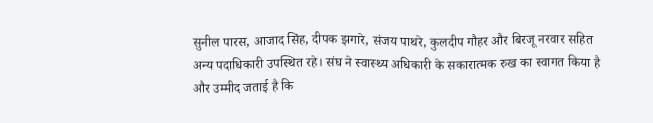सुनील पारस, आजाद सिंह, दीपक झगारे, संजय पाथरे, कुलदीप गौहर और बिरजू नरवार सहित अन्य पदाधिकारी उपस्थित रहे। संघ ने स्वास्थ्य अधिकारी के सकारात्मक रुख का स्वागत किया है और उम्मीद जताई है कि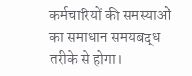कर्मचारियों की समस्याओं का समाधान समयबद्ध तरीके से होगा।